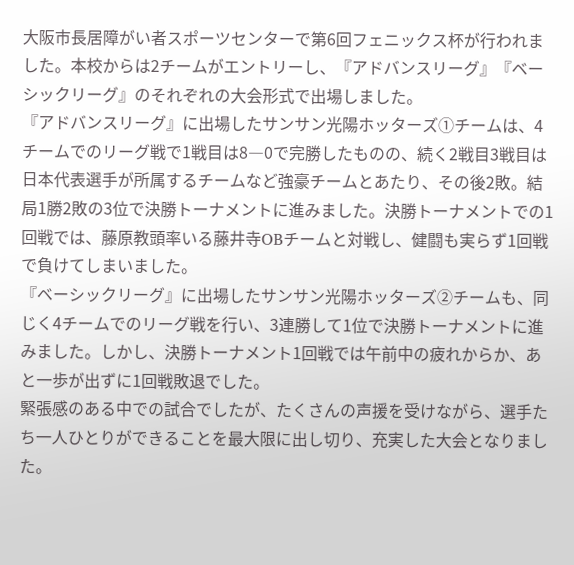大阪市長居障がい者スポーツセンターで第6回フェニックス杯が行われました。本校からは2チームがエントリーし、『アドバンスリーグ』『ベーシックリーグ』のそれぞれの大会形式で出場しました。
『アドバンスリーグ』に出場したサンサン光陽ホッターズ①チームは、4チームでのリーグ戦で1戦目は8―0で完勝したものの、続く2戦目3戦目は日本代表選手が所属するチームなど強豪チームとあたり、その後2敗。結局1勝2敗の3位で決勝トーナメントに進みました。決勝トーナメントでの1回戦では、藤原教頭率いる藤井寺OBチームと対戦し、健闘も実らず1回戦で負けてしまいました。
『ベーシックリーグ』に出場したサンサン光陽ホッターズ②チームも、同じく4チームでのリーグ戦を行い、3連勝して1位で決勝トーナメントに進みました。しかし、決勝トーナメント1回戦では午前中の疲れからか、あと一歩が出ずに1回戦敗退でした。
緊張感のある中での試合でしたが、たくさんの声援を受けながら、選手たち一人ひとりができることを最大限に出し切り、充実した大会となりました。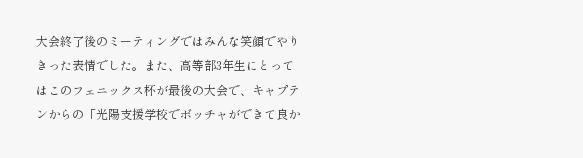大会終了後のミーティングではみんな笑顔でやりきった表情でした。また、高等部3年生にとってはこのフェニックス杯が最後の大会で、キャプテンからの「光陽支援学校でボッチャができて良か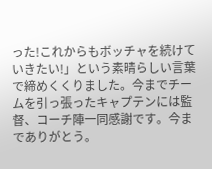った!これからもボッチャを続けていきたい!」という素晴らしい言葉で締めくくりました。今までチームを引っ張ったキャプテンには監督、コーチ陣一同感謝です。今までありがとう。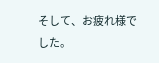そして、お疲れ様でした。